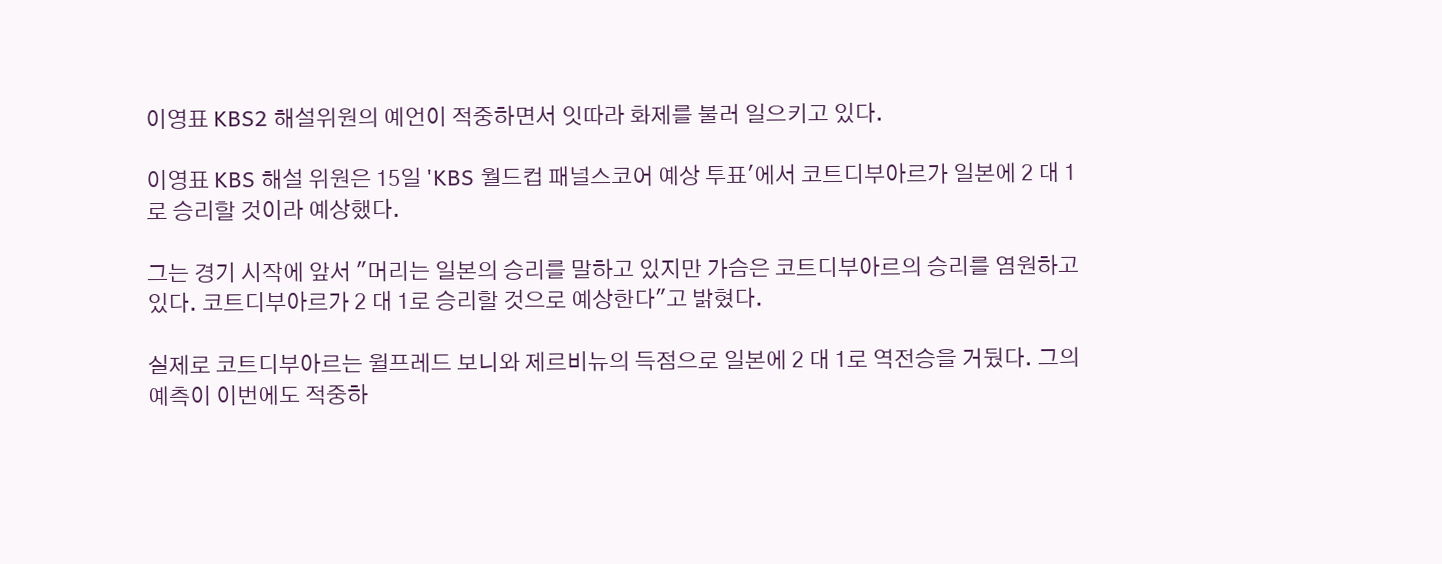이영표 KBS2 해설위원의 예언이 적중하면서 잇따라 화제를 불러 일으키고 있다.

이영표 KBS 해설 위원은 15일 'KBS 월드컵 패널스코어 예상 투표'에서 코트디부아르가 일본에 2 대 1로 승리할 것이라 예상했다.

그는 경기 시작에 앞서 "머리는 일본의 승리를 말하고 있지만 가슴은 코트디부아르의 승리를 염원하고 있다. 코트디부아르가 2 대 1로 승리할 것으로 예상한다"고 밝혔다.

실제로 코트디부아르는 윌프레드 보니와 제르비뉴의 득점으로 일본에 2 대 1로 역전승을 거뒀다. 그의 예측이 이번에도 적중하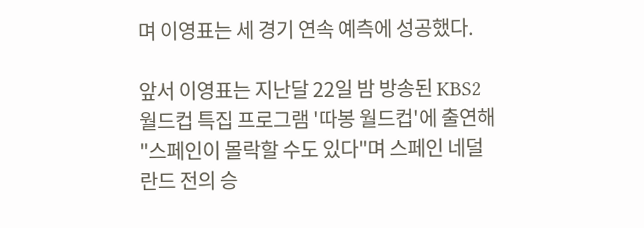며 이영표는 세 경기 연속 예측에 성공했다.

앞서 이영표는 지난달 22일 밤 방송된 KBS2 월드컵 특집 프로그램 '따봉 월드컵'에 출연해 "스페인이 몰락할 수도 있다"며 스페인 네덜란드 전의 승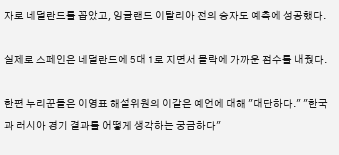자로 네덜란드를 꼽았고, 잉글랜드 이탈리아 전의 승자도 예측에 성공했다.

실제로 스페인은 네덜란드에 5대 1로 지면서 몰락에 가까운 점수를 내줬다.

한편 누리꾼들은 이영표 해설위원의 이같은 예언에 대해 "대단하다." "한국과 러시아 경기 결과를 어떻게 생각하는 궁금하다"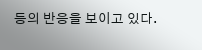등의 반응을 보이고 있다.